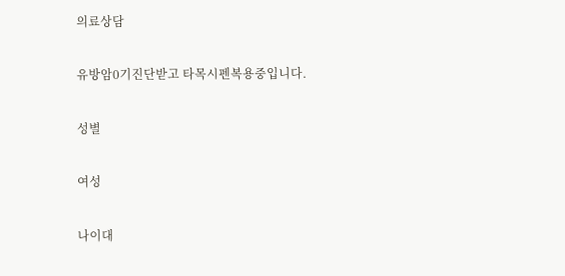의료상담

유방암0기진단받고 타목시펜복용중입니다.

성별

여성

나이대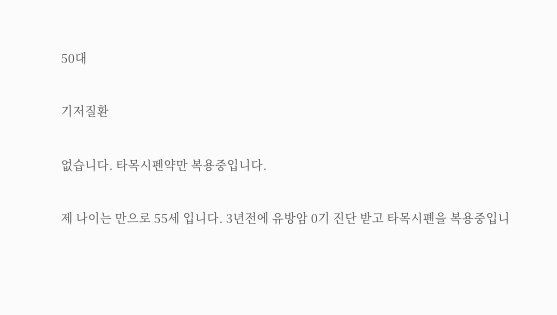50대

기저질환

없습니다. 타목시펜약만 복용중입니다.

제 나이는 만으로 55세 입니다. 3년전에 유방암 0기 진단 받고 타목시폔을 복용중입니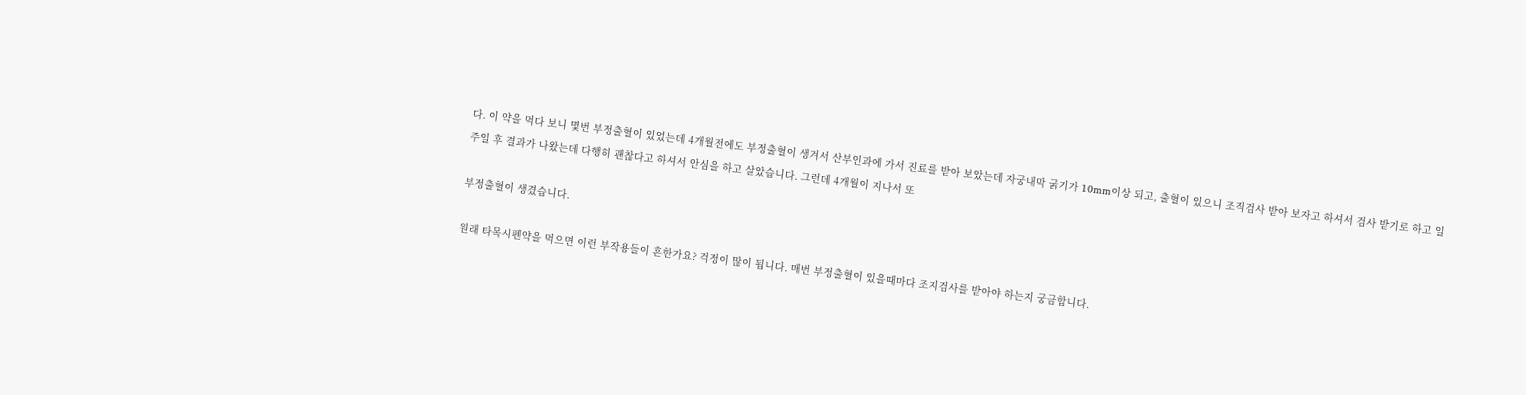다. 이 약을 먹다 보니 몇번 부정출혈이 있었는데 4개월전에도 부정출혈이 생겨서 산부인과에 가서 진료를 받아 보았는데 자궁내막 굵기가 10mm이상 되고, 출혈이 있으니 조직검사 받아 보자고 하셔서 검사 받기로 하고 일주일 후 결과가 나왔는데 다행히 괜찮다고 하셔서 안심을 하고 살았습니다. 그런데 4개월이 지나서 또

부정출혈이 생겼습니다.

원래 타목시펜약을 먹으면 이런 부작용들이 흔한가요? 걱정이 많이 됩니다. 매번 부정출혈이 있을때마다 조지검사를 받아야 하는지 궁금합니다.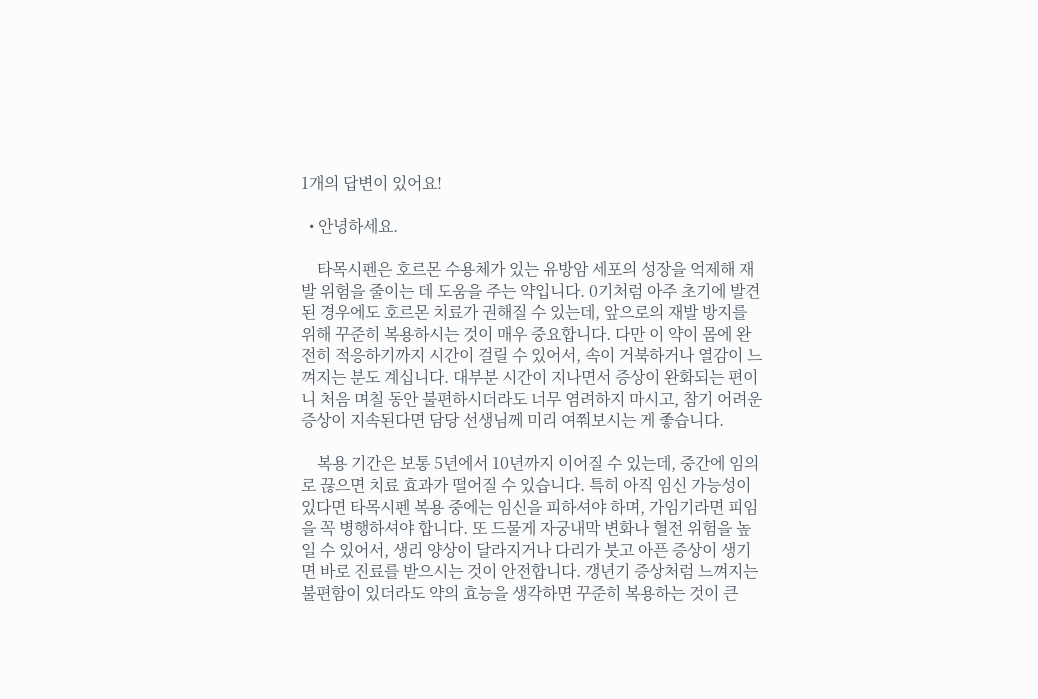1개의 답변이 있어요!

  • 안녕하세요.

    타목시펜은 호르몬 수용체가 있는 유방암 세포의 성장을 억제해 재발 위험을 줄이는 데 도움을 주는 약입니다. 0기처럼 아주 초기에 발견된 경우에도 호르몬 치료가 권해질 수 있는데, 앞으로의 재발 방지를 위해 꾸준히 복용하시는 것이 매우 중요합니다. 다만 이 약이 몸에 완전히 적응하기까지 시간이 걸릴 수 있어서, 속이 거북하거나 열감이 느껴지는 분도 계십니다. 대부분 시간이 지나면서 증상이 완화되는 편이니 처음 며칠 동안 불편하시더라도 너무 염려하지 마시고, 참기 어려운 증상이 지속된다면 담당 선생님께 미리 여쭤보시는 게 좋습니다.

    복용 기간은 보통 5년에서 10년까지 이어질 수 있는데, 중간에 임의로 끊으면 치료 효과가 떨어질 수 있습니다. 특히 아직 임신 가능성이 있다면 타목시펜 복용 중에는 임신을 피하셔야 하며, 가임기라면 피임을 꼭 병행하셔야 합니다. 또 드물게 자궁내막 변화나 혈전 위험을 높일 수 있어서, 생리 양상이 달라지거나 다리가 붓고 아픈 증상이 생기면 바로 진료를 받으시는 것이 안전합니다. 갱년기 증상처럼 느껴지는 불편함이 있더라도 약의 효능을 생각하면 꾸준히 복용하는 것이 큰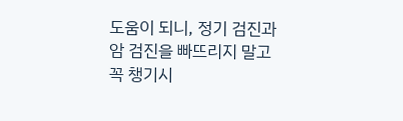도움이 되니, 정기 검진과 암 검진을 빠뜨리지 말고 꼭 챙기시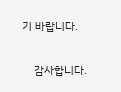기 바랍니다.

    감사합니다.